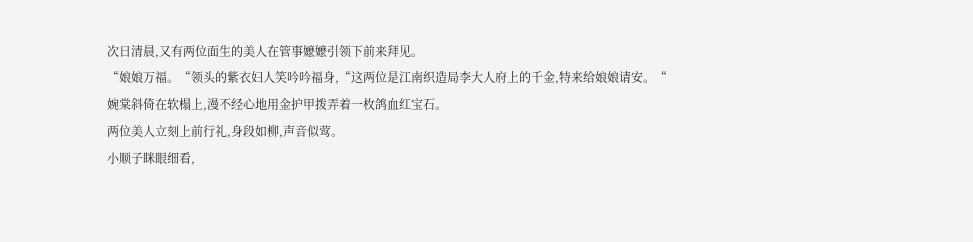次日清晨,又有两位面生的美人在管事嬷嬷引领下前来拜见。
“娘娘万福。“领头的紫衣妇人笑吟吟福身,“这两位是江南织造局李大人府上的千金,特来给娘娘请安。“
婉棠斜倚在软榻上,漫不经心地用金护甲拨弄着一枚鸽血红宝石。
两位美人立刻上前行礼,身段如柳,声音似莺。
小顺子眯眼细看,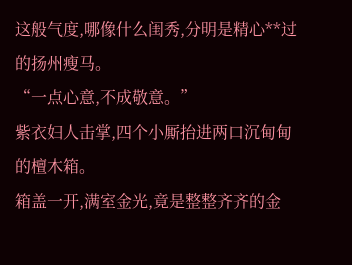这般气度,哪像什么闺秀,分明是精心**过的扬州瘦马。
“一点心意,不成敬意。”
紫衣妇人击掌,四个小厮抬进两口沉甸甸的檀木箱。
箱盖一开,满室金光,竟是整整齐齐的金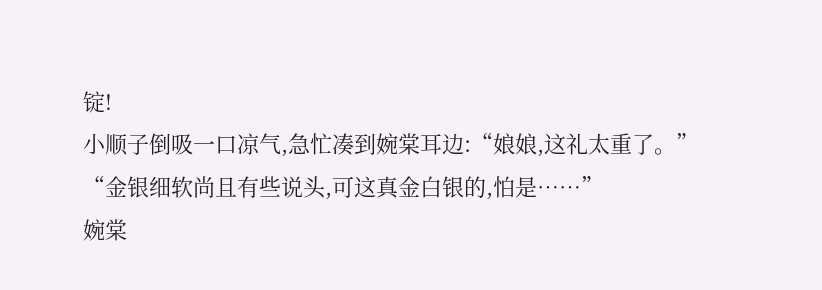锭!
小顺子倒吸一口凉气,急忙凑到婉棠耳边:“娘娘,这礼太重了。”
“金银细软尚且有些说头,可这真金白银的,怕是……”
婉棠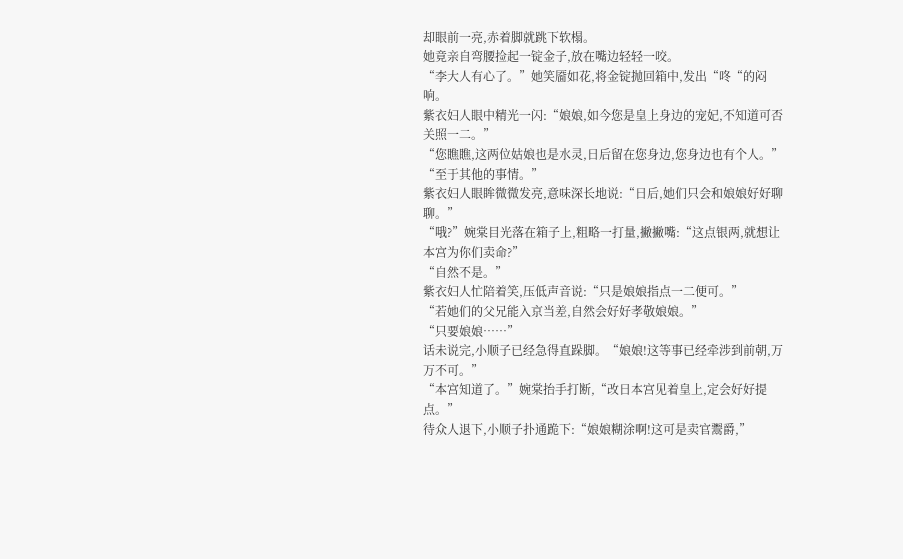却眼前一亮,赤着脚就跳下软榻。
她竟亲自弯腰捡起一锭金子,放在嘴边轻轻一咬。
“李大人有心了。”她笑靥如花,将金锭抛回箱中,发出“咚“的闷响。
紫衣妇人眼中精光一闪:“娘娘,如今您是皇上身边的宠妃,不知道可否关照一二。”
“您瞧瞧,这两位姑娘也是水灵,日后留在您身边,您身边也有个人。”
“至于其他的事情。”
紫衣妇人眼眸微微发亮,意味深长地说:“日后,她们只会和娘娘好好聊聊。”
“哦?”婉棠目光落在箱子上,粗略一打量,撇撇嘴:“这点银两,就想让本宫为你们卖命?”
“自然不是。”
紫衣妇人忙陪着笑,压低声音说:“只是娘娘指点一二便可。”
“若她们的父兄能入京当差,自然会好好孝敬娘娘。”
“只要娘娘……”
话未说完,小顺子已经急得直跺脚。“娘娘!这等事已经牵涉到前朝,万万不可。”
“本宫知道了。”婉棠抬手打断,“改日本宫见着皇上,定会好好提点。”
待众人退下,小顺子扑通跪下:“娘娘糊涂啊!这可是卖官鬻爵,”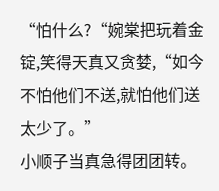“怕什么?“婉棠把玩着金锭,笑得天真又贪婪,“如今不怕他们不送,就怕他们送太少了。”
小顺子当真急得团团转。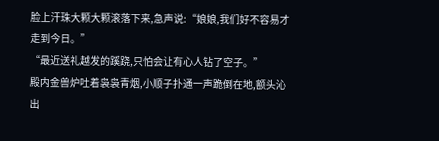脸上汗珠大颗大颗滚落下来,急声说:“娘娘,我们好不容易才走到今日。”
“最近送礼越发的蹊跷,只怕会让有心人钻了空子。”
殿内金兽炉吐着袅袅青烟,小顺子扑通一声跪倒在地,额头沁出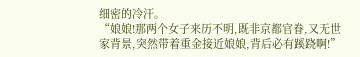细密的冷汗。
“娘娘!那两个女子来历不明,既非京都官眷,又无世家背景,突然带着重金接近娘娘,背后必有蹊跷啊!”